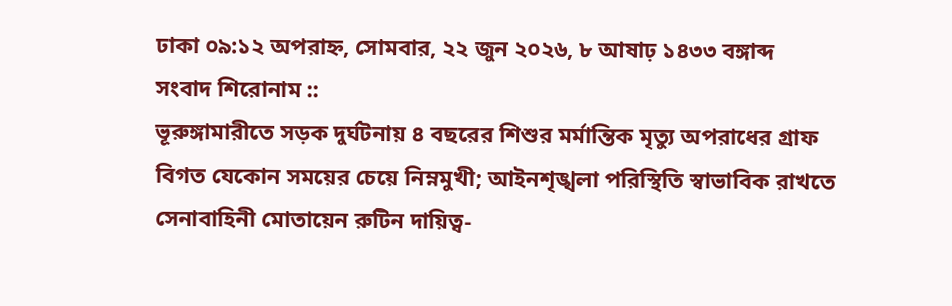ঢাকা ০৯:১২ অপরাহ্ন, সোমবার, ২২ জুন ২০২৬, ৮ আষাঢ় ১৪৩৩ বঙ্গাব্দ
সংবাদ শিরোনাম ::
ভূরুঙ্গামারীতে সড়ক দুর্ঘটনায় ৪ বছরের শিশুর মর্মান্তিক মৃত্যু অপরাধের গ্রাফ বিগত যেকোন সময়ের চেয়ে নিম্নমুখী; আইনশৃঙ্খলা পরিস্থিতি স্বাভাবিক রাখতে সেনাবাহিনী মোতায়েন রুটিন দায়িত্ব-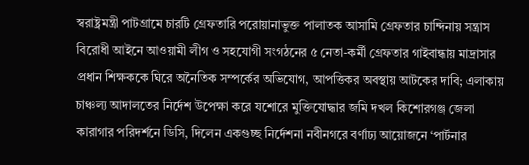স্বরাষ্ট্রমন্ত্রী পাটগ্রামে চারটি গ্রেফতারি পরোয়ানাভুক্ত পালাতক আসামি গ্রেফতার চান্দিনায় সন্ত্রাস বিরোধী আইনে আওয়ামী লীগ ও সহযোগী সংগঠনের ৫ নেতা-কর্মী গ্রেফতার গাইবান্ধায় মাদ্রাসার প্রধান শিক্ষককে ঘিরে অনৈতিক সম্পর্কের অভিযোগ, আপত্তিকর অবস্থায় আটকের দাবি; এলাকায় চাঞ্চল্য আদালতের নির্দেশ উপেক্ষা করে যশোরে মুক্তিযোদ্ধার জমি দখল কিশোরগঞ্জ জেলা কারাগার পরিদর্শনে ডিসি, দিলেন একগুচ্ছ নির্দেশনা নবীনগরে বর্ণাঢ্য আয়োজনে ‘পার্টনার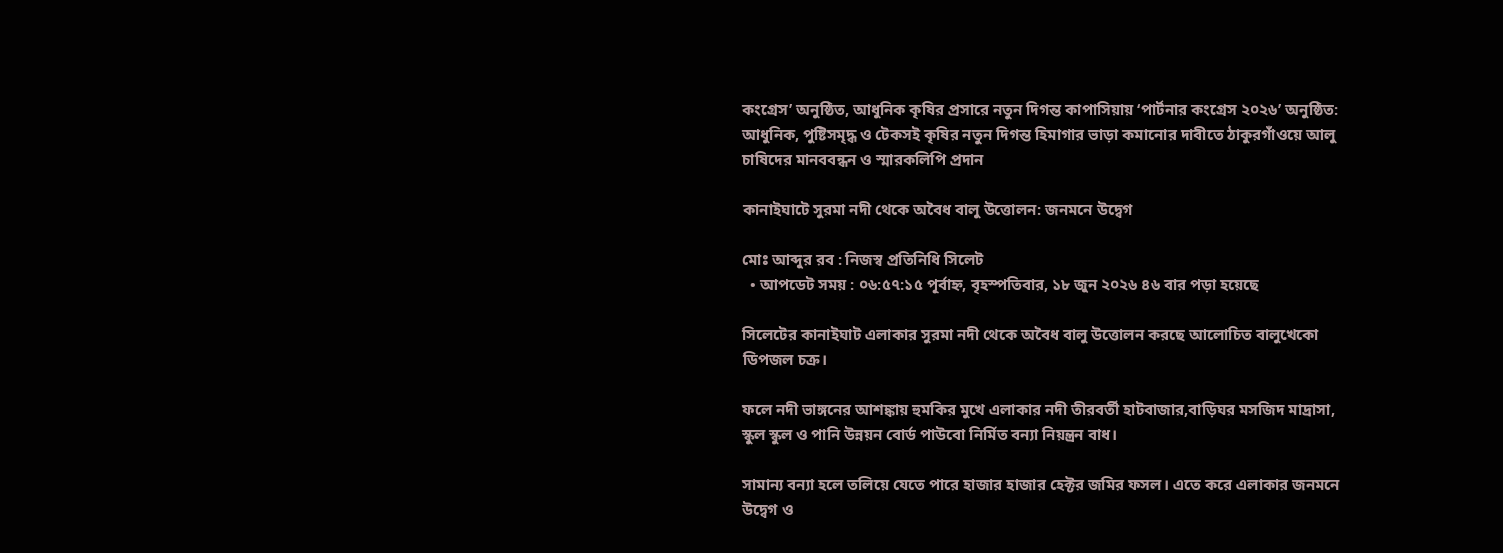কংগ্রেস’ অনুষ্ঠিত, আধুনিক কৃষির প্রসারে নতুন দিগন্ত কাপাসিয়ায় ‘পার্টনার কংগ্রেস ২০২৬’ অনুষ্ঠিত: আধুনিক, পুষ্টিসমৃদ্ধ ও টেকসই কৃষির নতুন দিগন্ত হিমাগার ভাড়া কমানোর দাবীতে ঠাকুরগাঁওয়ে আলু চাষিদের মানববন্ধন ও স্মারকলিপি প্রদান

কানাইঘাটে সুরমা নদী থেকে অবৈধ বালু উত্তোলন: জনমনে উদ্বেগ

মোঃ আব্দুর রব : নিজস্ব প্রতিনিধি সিলেট
  • আপডেট সময় : ০৬:৫৭:১৫ পূর্বাহ্ন, বৃহস্পতিবার, ১৮ জুন ২০২৬ ৪৬ বার পড়া হয়েছে

সিলেটের কানাইঘাট এলাকার সুরমা নদী থেকে অবৈধ বালু উত্তোলন করছে আলোচিত বালুখেকো ডিপজল চক্র।

ফলে নদী ভাঙ্গনের আশঙ্কায় হুমকির মুখে এলাকার নদী তীরবর্তী হাটবাজার,বাড়িঘর মসজিদ মাদ্রাসা, স্কুল স্কুল ও পানি উন্নয়ন বোর্ড পাউবো নির্মিত বন্যা নিয়ন্ত্রন বাধ।

সামান্য বন্যা হলে তলিয়ে যেতে পারে হাজার হাজার হেক্টর জমির ফসল। এতে করে এলাকার জনমনে উদ্বেগ ও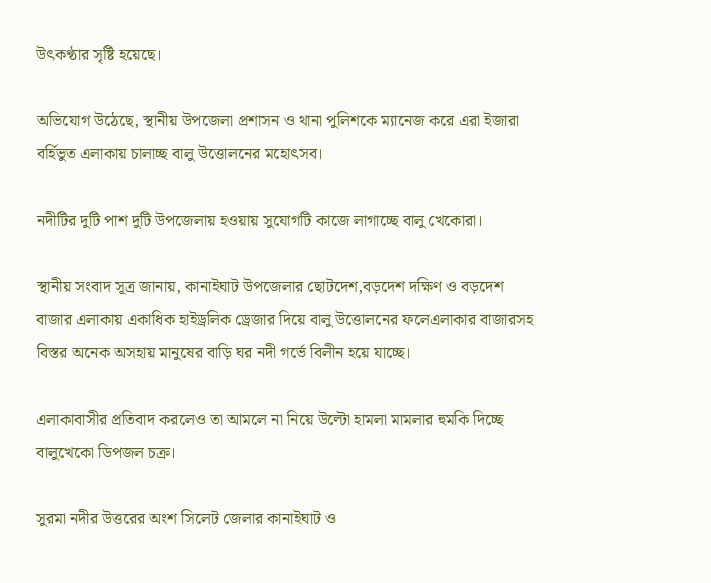উৎকণ্ঠার সৃষ্টি হয়েছে।

অভিযোগ উঠেছে, স্থানীয় উপজেলা প্রশাসন ও থানা পুলিশকে ম্যানেজ করে এরা ইজারা বর্হিভুত এলাকায় চালাচ্ছ বালু উত্তোলনের মহোৎসব।

নদীটির দুটি পাশ দুটি উপজেলায় হওয়ায় সুযোগটি কাজে লাগাচ্ছে বালু খেকোরা।

স্থানীয় সংবাদ সূত্র জানায়, কানাইঘাট উপজেলার ছোটদেশ,বড়দেশ দক্ষিণ ও বড়দেশ বাজার এলাকায় একাধিক হাইড্রলিক ড্রেজার দিয়ে বালু উত্তোলনের ফলেএলাকার বাজারসহ বিস্তর অনেক অসহায় মানুষের বাড়ি ঘর নদী গর্ভে বিলীন হয়ে যাচ্ছে।

এলাকাবাসীর প্রতিবাদ করলেও তা আমলে না নিয়ে উল্টো হামলা মামলার হুমকি দিচ্ছে বালুখেকো ডিপজল চক্র।

সুরমা নদীর উত্তরের অংশ সিলেট জেলার কানাইঘাট ও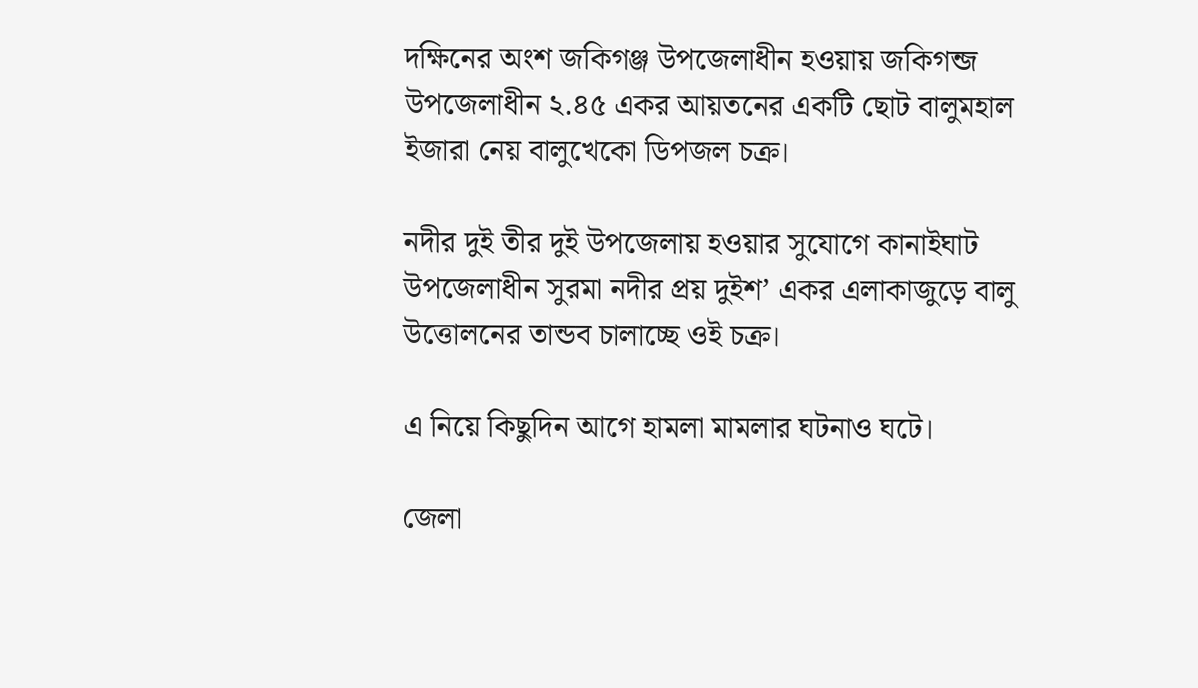দক্ষিনের অংশ জকিগঞ্জ উপজেলাধীন হওয়ায় জকিগন্জ উপজেলাধীন ২.৪৫ একর আয়তনের একটি ছোট বালুমহাল ইজারা নেয় বালুখেকো ডিপজল চক্র।

নদীর দুই তীর দুই উপজেলায় হওয়ার সুযোগে কানাইঘাট উপজেলাধীন সুরমা নদীর প্রয় দুইশ’ একর এলাকাজুড়ে বালু উত্তোলনের তান্ডব চালাচ্ছে ওই চক্র।

এ নিয়ে কিছুদিন আগে হামলা মামলার ঘটনাও ঘটে।

জেলা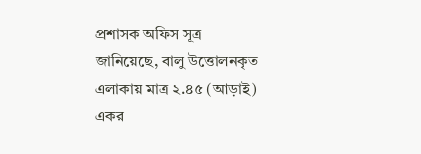প্রশাসক অফিস সূত্র জানিয়েছে, বালু উত্তোলনকৃত এলাকায় মাত্র ২.৪৫ (আড়াই) একর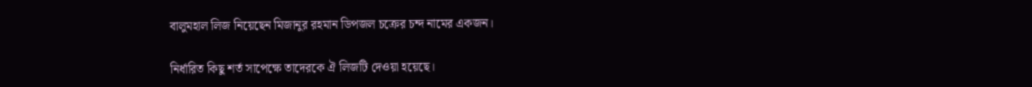বালুমহাল লিজ নিয়েছেন মিজানুর রহমান ডিপজল চক্রের চন্দ নামের একজন।

নির্ধারিত কিছু শর্ত সাপেক্ষে তাদেরকে ঐ লিজটি দেওয়া হয়েছে।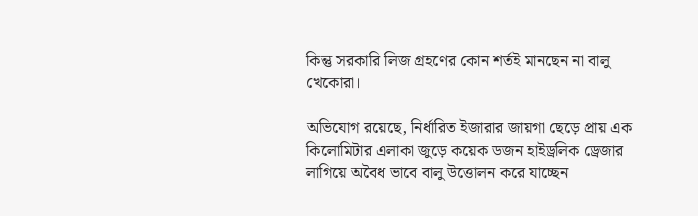কিন্তু সরকারি লিজ গ্রহণের কোন শর্তই মানছেন না বালু খেকোরা।

অভিযোগ রয়েছে, নির্ধারিত ইজারার জায়গা ছেড়ে প্রায় এক কিলোমিটার এলাকা জুড়ে কয়েক ডজন হাইড্রলিক ড্রেজার লাগিয়ে অবৈধ ভাবে বালু উত্তোলন করে যাচ্ছেন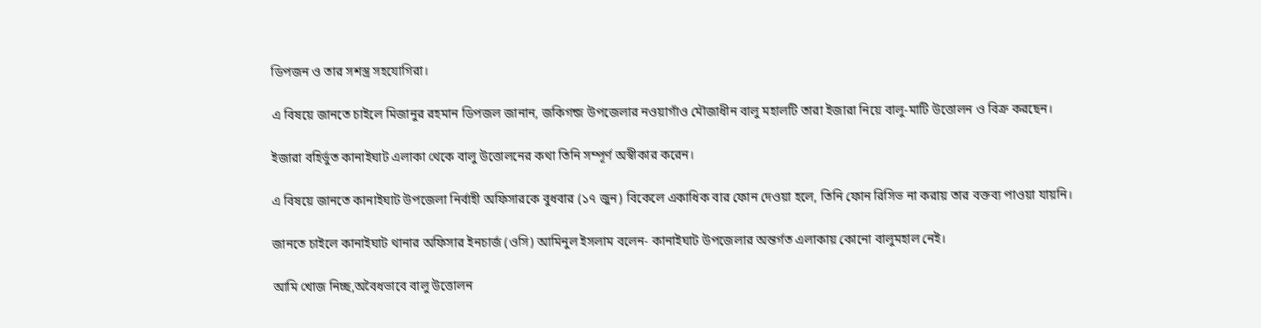ডিপজন ও তার সশস্ত্র সহযোগিরা।

এ বিষয়ে জানতে চাইলে মিজানুর রহমান ডিপজল জানান, জকিগন্জ উপজেলার নওয়াগাঁও মৌজাধীন বালু মহালটি তারা ইজারা নিয়ে বালু-মাটি উত্তোলন ও বিক্র করছেন।

ইজারা বহির্ভুত কানাইঘাট এলাকা থেকে বালু উত্তোলনের কথা তিনি সম্পূর্ণ অস্বীকার করেন।

এ বিষয়ে জানতে কানাইঘাট উপজেলা নির্বাহী অফিসারকে বুধবার (১৭ জুন) বিকেলে একাধিক বার ফোন দেওয়া হলে, তিনি ফোন রিসিভ না করায় তার বক্তব্য পাওয়া যায়নি।

জানতে চাইলে কানাইঘাট থানার অফিসার ইনচার্জ (ওসি) আমিনুল ইসলাম বলেন- কানাইঘাট উপজেলার অন্তর্গত এলাকায় কোনো বালুমহাল নেই।

আমি খোজ নিচ্ছ,অবৈধভাবে বালু উত্তোলন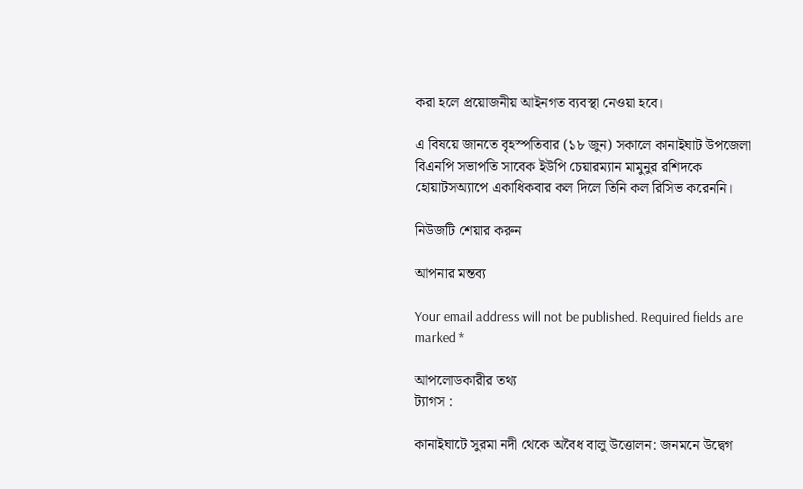করা হলে প্রয়োজনীয় আইনগত ব্যবস্থা নেওয়া হবে।

এ বিষয়ে জানতে বৃহস্পতিবার (১৮ জুন) সকালে কানাইঘাট উপজেলা বিএনপি সভাপতি সাবেক ইউপি চেয়ারম্যান মামুনুর রশিদকে হোয়াটসঅ্যাপে একাধিকবার কল দিলে তিনি কল রিসিভ করেননি।

নিউজটি শেয়ার করুন

আপনার মন্তব্য

Your email address will not be published. Required fields are marked *

আপলোডকারীর তথ্য
ট্যাগস :

কানাইঘাটে সুরমা নদী থেকে অবৈধ বালু উত্তোলন: জনমনে উদ্বেগ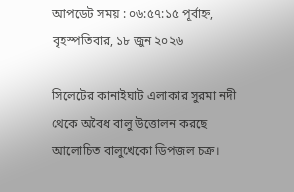আপডেট সময় : ০৬:৫৭:১৫ পূর্বাহ্ন, বৃহস্পতিবার, ১৮ জুন ২০২৬

সিলেটের কানাইঘাট এলাকার সুরমা নদী থেকে অবৈধ বালু উত্তোলন করছে আলোচিত বালুখেকো ডিপজল চক্র।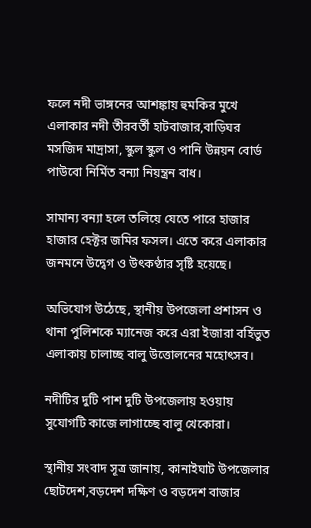ফলে নদী ভাঙ্গনের আশঙ্কায় হুমকির মুখে এলাকার নদী তীরবর্তী হাটবাজার,বাড়িঘর মসজিদ মাদ্রাসা, স্কুল স্কুল ও পানি উন্নয়ন বোর্ড পাউবো নির্মিত বন্যা নিয়ন্ত্রন বাধ।

সামান্য বন্যা হলে তলিয়ে যেতে পারে হাজার হাজার হেক্টর জমির ফসল। এতে করে এলাকার জনমনে উদ্বেগ ও উৎকণ্ঠার সৃষ্টি হয়েছে।

অভিযোগ উঠেছে, স্থানীয় উপজেলা প্রশাসন ও থানা পুলিশকে ম্যানেজ করে এরা ইজারা বর্হিভুত এলাকায় চালাচ্ছ বালু উত্তোলনের মহোৎসব।

নদীটির দুটি পাশ দুটি উপজেলায় হওয়ায় সুযোগটি কাজে লাগাচ্ছে বালু খেকোরা।

স্থানীয় সংবাদ সূত্র জানায়, কানাইঘাট উপজেলার ছোটদেশ,বড়দেশ দক্ষিণ ও বড়দেশ বাজার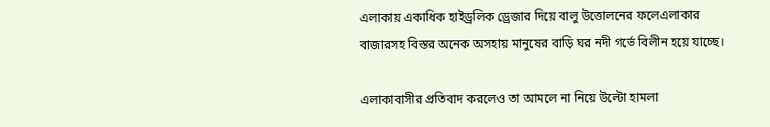এলাকায় একাধিক হাইড্রলিক ড্রেজার দিয়ে বালু উত্তোলনের ফলেএলাকার বাজারসহ বিস্তর অনেক অসহায় মানুষের বাড়ি ঘর নদী গর্ভে বিলীন হয়ে যাচ্ছে।

এলাকাবাসীর প্রতিবাদ করলেও তা আমলে না নিয়ে উল্টো হামলা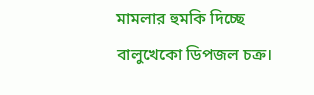মামলার হুমকি দিচ্ছে বালুখেকো ডিপজল চক্র।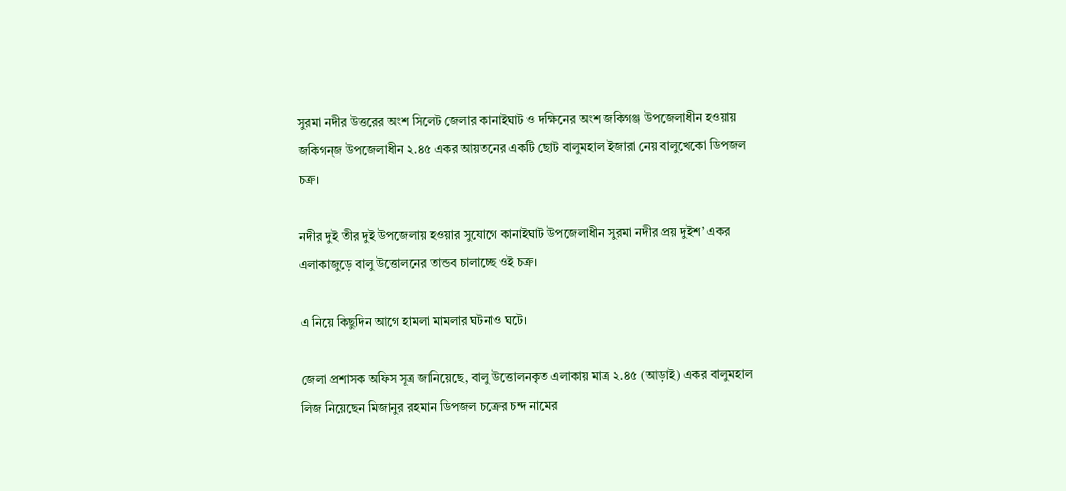সুরমা নদীর উত্তরের অংশ সিলেট জেলার কানাইঘাট ও দক্ষিনের অংশ জকিগঞ্জ উপজেলাধীন হওয়ায় জকিগন্জ উপজেলাধীন ২.৪৫ একর আয়তনের একটি ছোট বালুমহাল ইজারা নেয় বালুখেকো ডিপজল চক্র।

নদীর দুই তীর দুই উপজেলায় হওয়ার সুযোগে কানাইঘাট উপজেলাধীন সুরমা নদীর প্রয় দুইশ’ একর এলাকাজুড়ে বালু উত্তোলনের তান্ডব চালাচ্ছে ওই চক্র।

এ নিয়ে কিছুদিন আগে হামলা মামলার ঘটনাও ঘটে।

জেলা প্রশাসক অফিস সূত্র জানিয়েছে, বালু উত্তোলনকৃত এলাকায় মাত্র ২.৪৫ (আড়াই) একর বালুমহাল লিজ নিয়েছেন মিজানুর রহমান ডিপজল চক্রের চন্দ নামের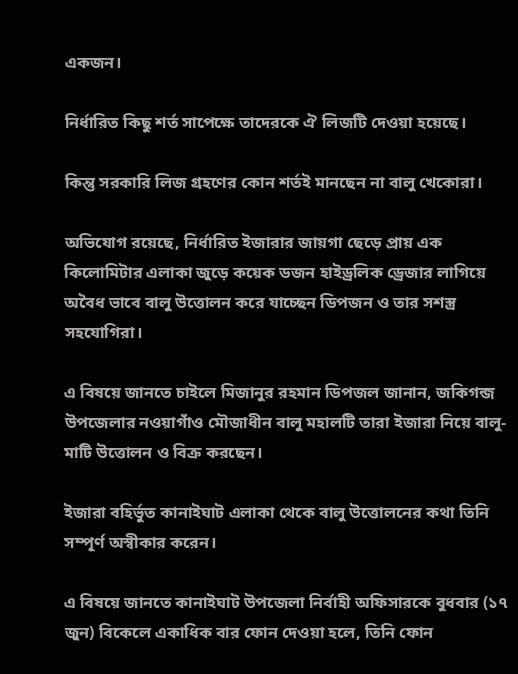একজন।

নির্ধারিত কিছু শর্ত সাপেক্ষে তাদেরকে ঐ লিজটি দেওয়া হয়েছে।

কিন্তু সরকারি লিজ গ্রহণের কোন শর্তই মানছেন না বালু খেকোরা।

অভিযোগ রয়েছে, নির্ধারিত ইজারার জায়গা ছেড়ে প্রায় এক কিলোমিটার এলাকা জুড়ে কয়েক ডজন হাইড্রলিক ড্রেজার লাগিয়ে অবৈধ ভাবে বালু উত্তোলন করে যাচ্ছেন ডিপজন ও তার সশস্ত্র সহযোগিরা।

এ বিষয়ে জানতে চাইলে মিজানুর রহমান ডিপজল জানান, জকিগন্জ উপজেলার নওয়াগাঁও মৌজাধীন বালু মহালটি তারা ইজারা নিয়ে বালু-মাটি উত্তোলন ও বিক্র করছেন।

ইজারা বহির্ভুত কানাইঘাট এলাকা থেকে বালু উত্তোলনের কথা তিনি সম্পূর্ণ অস্বীকার করেন।

এ বিষয়ে জানতে কানাইঘাট উপজেলা নির্বাহী অফিসারকে বুধবার (১৭ জুন) বিকেলে একাধিক বার ফোন দেওয়া হলে, তিনি ফোন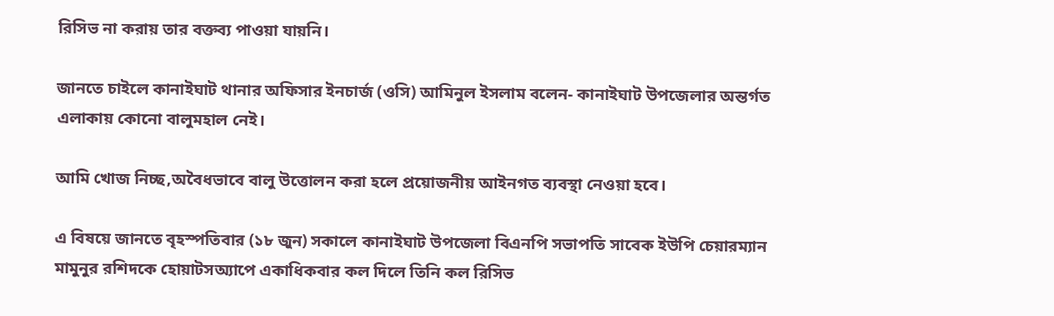রিসিভ না করায় তার বক্তব্য পাওয়া যায়নি।

জানতে চাইলে কানাইঘাট থানার অফিসার ইনচার্জ (ওসি) আমিনুল ইসলাম বলেন- কানাইঘাট উপজেলার অন্তর্গত এলাকায় কোনো বালুমহাল নেই।

আমি খোজ নিচ্ছ,অবৈধভাবে বালু উত্তোলন করা হলে প্রয়োজনীয় আইনগত ব্যবস্থা নেওয়া হবে।

এ বিষয়ে জানতে বৃহস্পতিবার (১৮ জুন) সকালে কানাইঘাট উপজেলা বিএনপি সভাপতি সাবেক ইউপি চেয়ারম্যান মামুনুর রশিদকে হোয়াটসঅ্যাপে একাধিকবার কল দিলে তিনি কল রিসিভ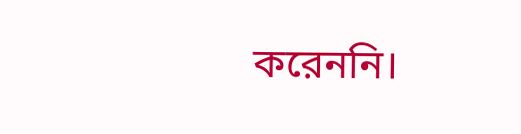করেননি।